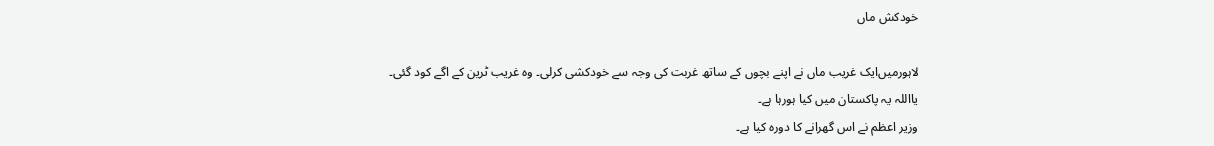خودکش ماں

لاہورمیں‌ایک غریب ماں نے اپنے بچوں کے ساتھ غربت کی وجہ سے خودکشی کرلی۔ وہ غریب ٹرین کے اگے کود گئی۔ یااللہ یہ پاکستان میں‌ کیا ہورہا ہے۔
وزیر اعظم نے اس گھرانے کا دورہ کیا ہے۔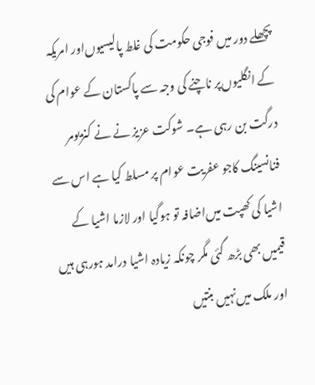پچھلے دور میں‌ فوجی حکومت کی غلط پالیسیوں‌اور امریکہ کے انگلیوں‌پر ناچنے کی وجہ سے پاکستان کے عوام کی درگت بن رہی ہے۔ شوکت عزیز نے نے کنزیومر فنانسینگ کاجو عفریت عوام پر مسلط کیا ہے اس سے اشیا کی کھپت میں‌اضافہ تو ہوگیا اور لازما اشیا کے قیمیں بھی بڑھ گئی مگر چونکہ زیادہ اشیا درامد ہورہی ہیں اور ملک میں‌نہیں بنتیں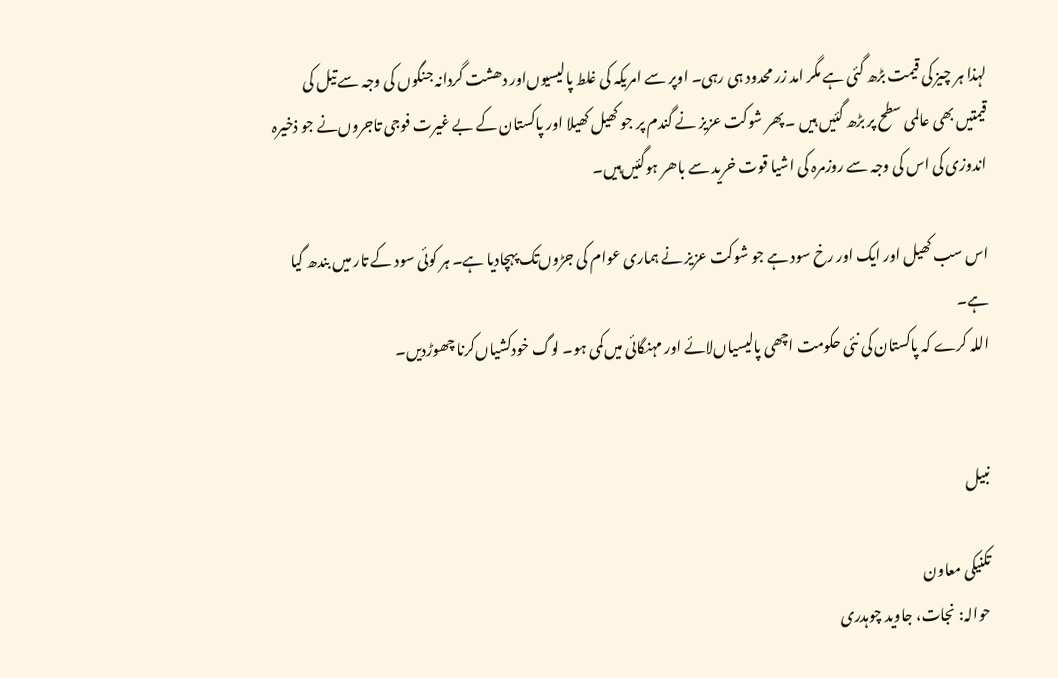لہذا ہر چیز کی قیمت بڑھ گئی ہے مگر امد زر محدود ہی رہی۔ اوپر سے امریکہ کی غلط پالیسیوں‌اور دھشت گردانہ جنگوں کی وجہ سے تیل کی قیمتیں بھی عالمی سطح پر بڑھ گئیں ہیں ۔ پھر شوکت عزیز نے گندم پر جو کھیل کھیلا اور پاکستان کے بے غیرت فوجی تاجروں‌نے جو ذخیرہ اندوزی کی اس کی وجہ سے روزمرہ کی اشیا قوت خرید سے باھر ہوگئیں‌ہیں۔

اس سب کھیل اور ایک اور رخ سود ہے جو شوکت عزیز نے ہماری عوام کی جڑوں‌تک پہچادیا ہے۔ ہر کوئی سود کے تار میں بندھ گیا ہے۔
اللہ کرے کہ پاکستان کی نئی حکومت اچھی پالیسیاں‌لائے اور مہنگائی میں‌کمی ہو۔ لوگ خودکشیاں‌کرنا چھوڑدیں۔


نبیل

تکنیکی معاون
حوالہ: نجات، جاوید چوہدری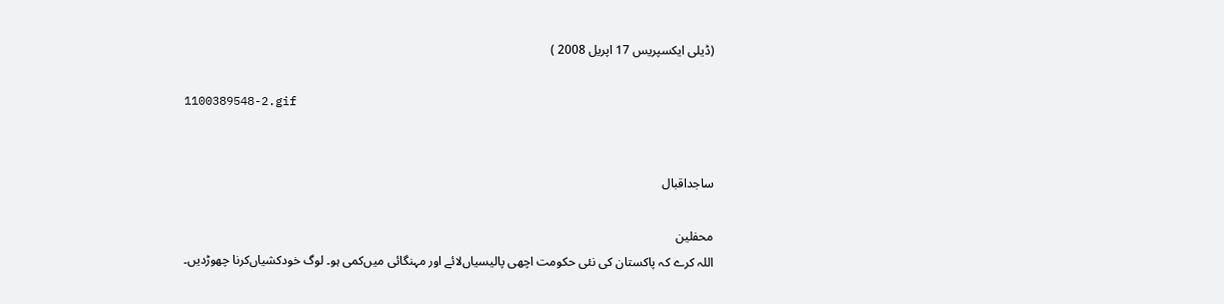(ڈیلی ایکسپریس 17 اپریل 2008 )

1100389548-2.gif


ساجداقبال

محفلین
اللہ کرے کہ پاکستان کی نئی حکومت اچھی پالیسیاں‌لائے اور مہنگائی میں‌کمی ہو۔ لوگ خودکشیاں‌کرنا چھوڑدیں۔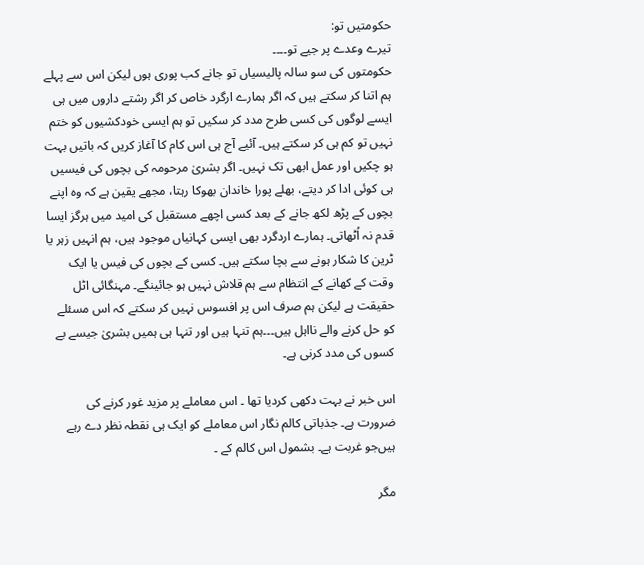حکومتیں تو:
تیرے وعدے پر جیے تو۔۔۔۔
حکومتوں کی سو سالہ پالیسیاں تو جانے کب پوری ہوں لیکن اس سے پہلے ہم اتنا کر سکتے ہیں کہ اگر ہمارے ارگرد خاص کر اگر رشتے داروں میں ہی ایسے لوگوں کی کسی طرح مدد کر سکیں تو ہم ایسی خودکشیوں کو ختم نہیں تو کم ہی کر سکتے ہیں۔ آئیے آج ہی اس کام کا آغاز کریں کہ باتیں بہت ہو چکیں اور عمل ابھی تک نہیں۔ اگر بشریٰ مرحومہ کی بچوں کی فیسیں ہی کوئی ادا کر دیتے، بھلے پورا خاندان بھوکا رہتا، مجھے یقین ہے کہ وہ اپنے بچوں کے پڑھ لکھ جانے کے بعد کسی اچھے مستقبل کی امید میں ہرگز ایسا قدم نہ اُٹھاتی۔ ہمارے اردگرد بھی ایسی کہانیاں موجود ہیں، ہم انہیں زہر یا ٹرین کا شکار ہونے سے بچا سکتے ہیں۔ کسی کے بچوں کی فیس یا ایک وقت کے کھانے کے انتظام سے ہم قلاش نہیں ہو جائینگے۔ مہنگائی اٹل حقیقت ہے لیکن ہم صرف اس پر افسوس نہیں کر سکتے کہ اس مسئلے کو حل کرنے والے نااہل ہیں۔۔۔ہم تنہا ہیں اور تنہا ہی ہمیں بشریٰ جیسے بے کسوں کی مدد کرنی ہے۔

اس خبر نے بہت دکھی کردیا تھا ۔ اس معاملے پر مزید غور کرنے کی ضرورت ہے۔ جذباتی کالم نگار اس معاملے کو ایک ہی نقطہ نظر دے رہے ہیں‌جو غربت ہے۔ بشمول اس کالم کے ۔

مگر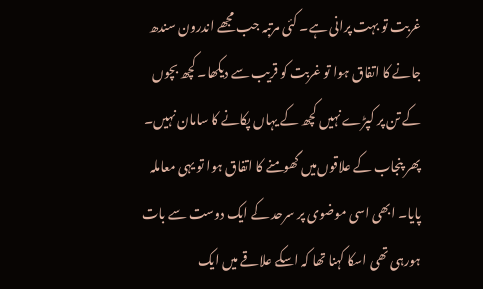غربت تو بہت پرانی ہے۔ کئی مرتبہ جب مجھے اندرون سندھ جانے کا اتفاق ہوا تو غربت کو قریب سے دیکھا۔ کچھ بچوں کے تن پر کپڑے نہیں کچھ کے یہاں پکانے کا سامان نہیں۔ پھر پنجاب کے علاقوں‌میں‌ گھومنے کا اتفاق ہوا تو یہی معاملہ پایا۔ ابھی اسی موضوی پر سرحد کے ایک دوست سے بات ہورہی تھی اسکا کہنا تھا کہ اسکے علاقے میں ایک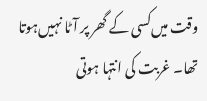وقت میں‌کسی کے گھر پر آٹا نہیں‌ہوتا تھا۔ غربت کی انتہا ہوتی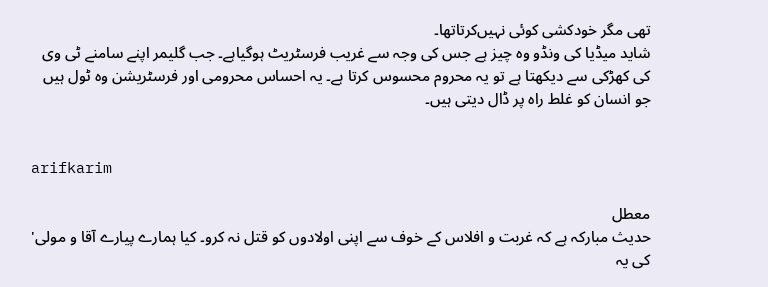تھی مگر خودکشی کوئی نہیں‌کرتاتھا۔
شاید میڈیا کی ونڈو وہ چیز ہے جس کی وجہ سے غریب فرسٹریٹ ہوگیاہے۔ جب گلیمر اپنے سامنے ٹی وی کی کھڑکی سے دیکھتا ہے تو یہ محروم محسوس کرتا ہے۔ یہ احساس محرومی اور فرسٹریشن وہ ٹول ہیں جو انسان کو غلط راہ پر ڈال دیتی ہیں۔


arifkarim

معطل
حدیث مبارکہ ہے کہ غربت و افلاس کے خوف سے اپنی اولادوں کو قتل نہ کرو۔ کیا ہمارے پیارے آقا و مولی' کی یہ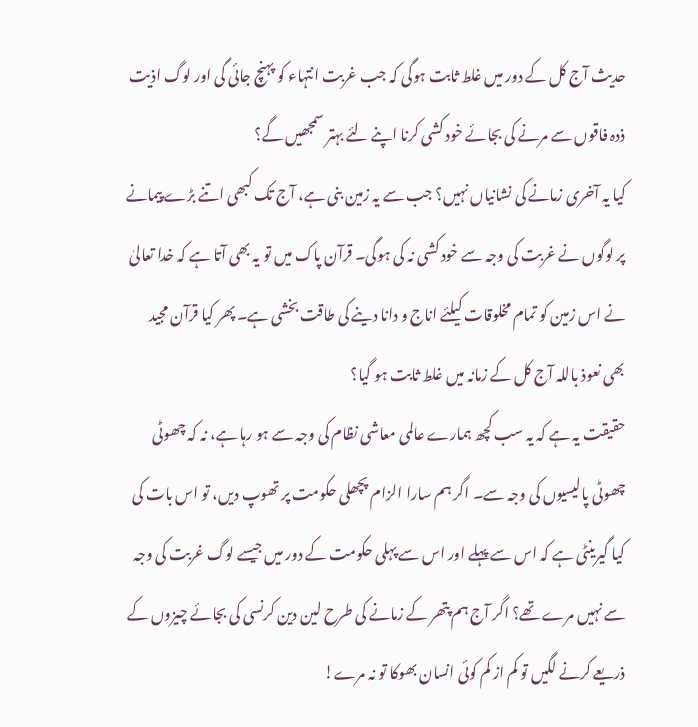حدیث آج کل کے دور میں غلط ثابت ہوگی کہ جب غربت انتہاء کو پہنچ جائی گی اور لوگ اذیت ذدہ فاقوں سے مرنے کی بجائے خود کشی کرنا اپنے لئے بہتر سمجھیں گے؟
کیا یہ آخری زمانے کی نشانیاں نہیں؟ جب سے یہ زمین بنی ہے، آج تک کبھی اتنے بڑے پیمانے پر لوگوں نے غربت کی وجہ سے خود کشی نہ کی ہوگی۔ قرآن پاک میں تو یہ بھی آتا ہے کہ خدا تعالیٰ نے اس زمین کو تمام مخلوقات کیلئے اناج و دانا دینے کی طاقت بخشی ہے۔ پھر کیا قرآن مجید بھی نعوذ باللہ آج کل کے زمانہ میں غلط ثابت ہو گیا؟
حقیقت یہ ہے کہ یہ سب کچھ ہمارے عالمی معاشی نظام کی وجہ سے ہو رہا ہے، نہ کہ چھوٹی چھوٹی پالیسیوں کی وجہ سے۔ اگر ہم سارا الزام پچھلی حکومت پر تھوپ دیں، تو اس بات کی کیا گیرینٹی ہے کہ اس سے پہلے اور اس سے پہلی حکومت کے دور میں‌ جیسے لوگ غربت کی وجہ سے نہیں مرے تھے؟ اگر آج ہم پتھر کے زمانے کی طرح لین دین کرنسی کی بجائے چیزوں کے ذریعے کرنے لگیں تو کم از کم کوئی انسان بھوکا تو نہ مرے!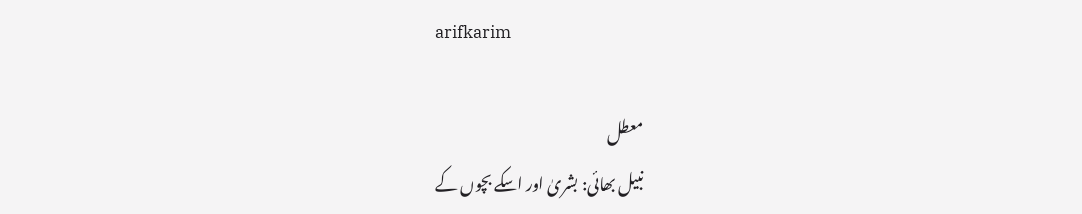arifkarim

معطل
نبیل بھائی: بشریٰ اور اسکے بچوں کے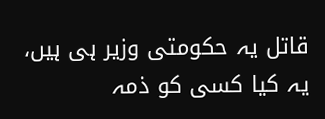قاتل یہ حکومتی وزیر ہی ہیں، یہ کیا کسی کو ذمہ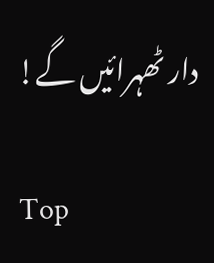دار ٹھہرائیں گے!

Top